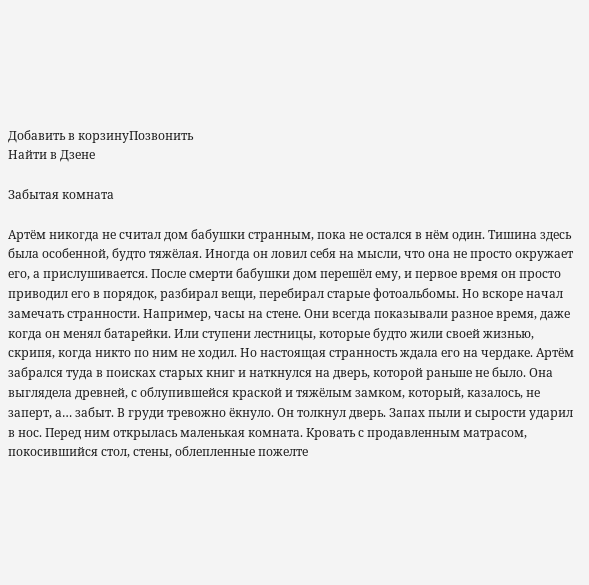Добавить в корзинуПозвонить
Найти в Дзене

Забытая комната

Артём никогда не считал дом бабушки странным, пока не остался в нём один. Тишина здесь была особенной, будто тяжёлая. Иногда он ловил себя на мысли, что она не просто окружает его, а прислушивается. После смерти бабушки дом перешёл ему, и первое время он просто приводил его в порядок, разбирал вещи, перебирал старые фотоальбомы. Но вскоре начал замечать странности. Например, часы на стене. Они всегда показывали разное время, даже когда он менял батарейки. Или ступени лестницы, которые будто жили своей жизнью, скрипя, когда никто по ним не ходил. Но настоящая странность ждала его на чердаке. Артём забрался туда в поисках старых книг и наткнулся на дверь, которой раньше не было. Она выглядела древней, с облупившейся краской и тяжёлым замком, который, казалось, не заперт, а… забыт. В груди тревожно ёкнуло. Он толкнул дверь. Запах пыли и сырости ударил в нос. Перед ним открылась маленькая комната. Кровать с продавленным матрасом, покосившийся стол, стены, облепленные пожелте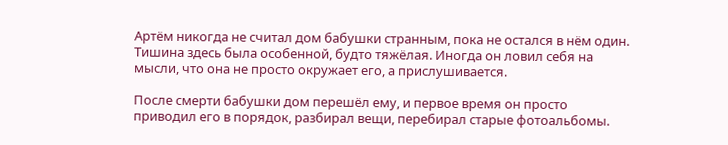Артём никогда не считал дом бабушки странным, пока не остался в нём один. Тишина здесь была особенной, будто тяжёлая. Иногда он ловил себя на мысли, что она не просто окружает его, а прислушивается.

После смерти бабушки дом перешёл ему, и первое время он просто приводил его в порядок, разбирал вещи, перебирал старые фотоальбомы.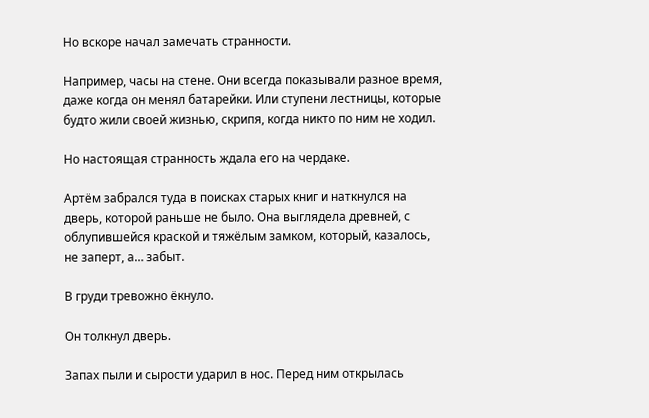Но вскоре начал замечать странности.

Например, часы на стене. Они всегда показывали разное время, даже когда он менял батарейки. Или ступени лестницы, которые будто жили своей жизнью, скрипя, когда никто по ним не ходил.

Но настоящая странность ждала его на чердаке.

Артём забрался туда в поисках старых книг и наткнулся на дверь, которой раньше не было. Она выглядела древней, с облупившейся краской и тяжёлым замком, который, казалось, не заперт, а… забыт.

В груди тревожно ёкнуло.

Он толкнул дверь.

Запах пыли и сырости ударил в нос. Перед ним открылась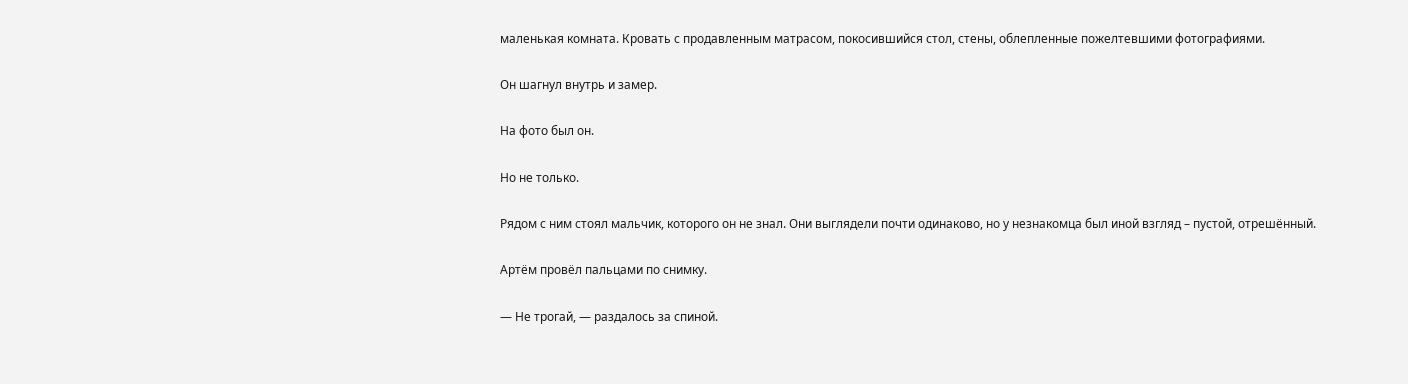маленькая комната. Кровать с продавленным матрасом, покосившийся стол, стены, облепленные пожелтевшими фотографиями.

Он шагнул внутрь и замер.

На фото был он.

Но не только.

Рядом с ним стоял мальчик, которого он не знал. Они выглядели почти одинаково, но у незнакомца был иной взгляд – пустой, отрешённый.

Артём провёл пальцами по снимку.

— Не трогай, — раздалось за спиной.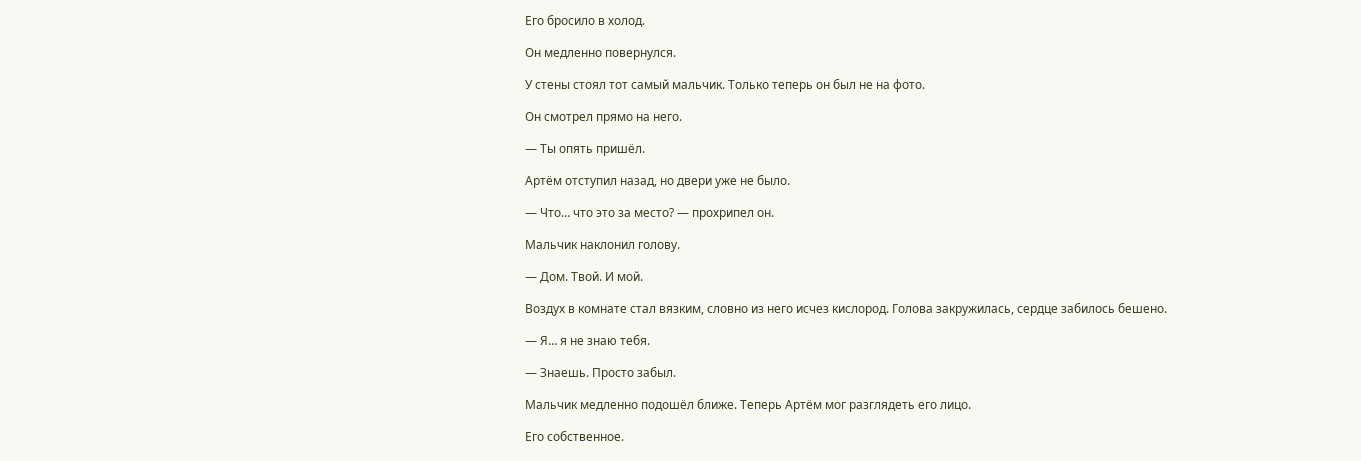Его бросило в холод.

Он медленно повернулся.

У стены стоял тот самый мальчик. Только теперь он был не на фото.

Он смотрел прямо на него.

— Ты опять пришёл.

Артём отступил назад, но двери уже не было.

— Что… что это за место? — прохрипел он.

Мальчик наклонил голову.

— Дом. Твой. И мой.

Воздух в комнате стал вязким, словно из него исчез кислород. Голова закружилась, сердце забилось бешено.

— Я… я не знаю тебя.

— Знаешь. Просто забыл.

Мальчик медленно подошёл ближе. Теперь Артём мог разглядеть его лицо.

Его собственное.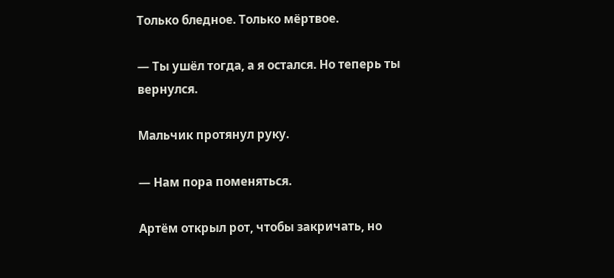Только бледное. Только мёртвое.

— Ты ушёл тогда, а я остался. Но теперь ты вернулся.

Мальчик протянул руку.

— Нам пора поменяться.

Артём открыл рот, чтобы закричать, но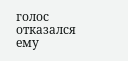голос отказался ему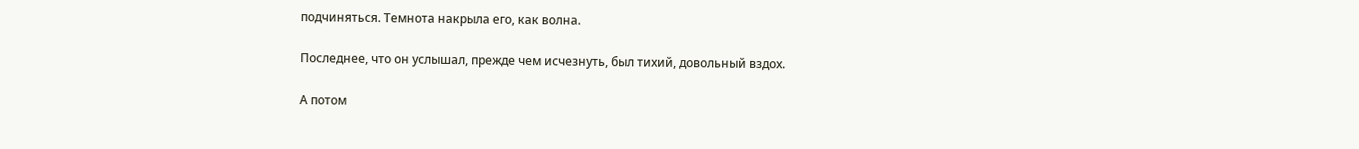подчиняться. Темнота накрыла его, как волна.

Последнее, что он услышал, прежде чем исчезнуть, был тихий, довольный вздох.

А потом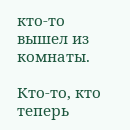кто-то вышел из комнаты.

Кто-то, кто теперь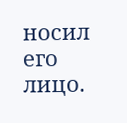носил его лицо.